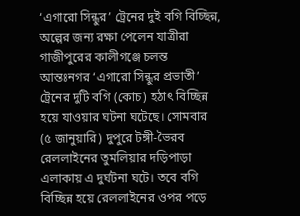‘এগারো সিন্ধুর’ ট্রেনের দুই বগি বিচ্ছিন্ন, অল্পের জন্য রক্ষা পেলেন যাত্রীরা
গাজীপুরের কালীগঞ্জে চলন্ত আন্তঃনগর ‘এগারো সিন্ধুর প্রভাতী’ ট্রেনের দুটি বগি (কোচ) হঠাৎ বিচ্ছিন্ন হয়ে যাওয়ার ঘটনা ঘটেছে। সোমবার (৫ জানুয়ারি) দুপুরে টঙ্গী-ভৈরব রেললাইনের তুমলিয়ার দড়িপাড়া এলাকায় এ দুর্ঘটনা ঘটে। তবে বগি বিচ্ছিন্ন হয়ে রেললাইনের ওপর পড়ে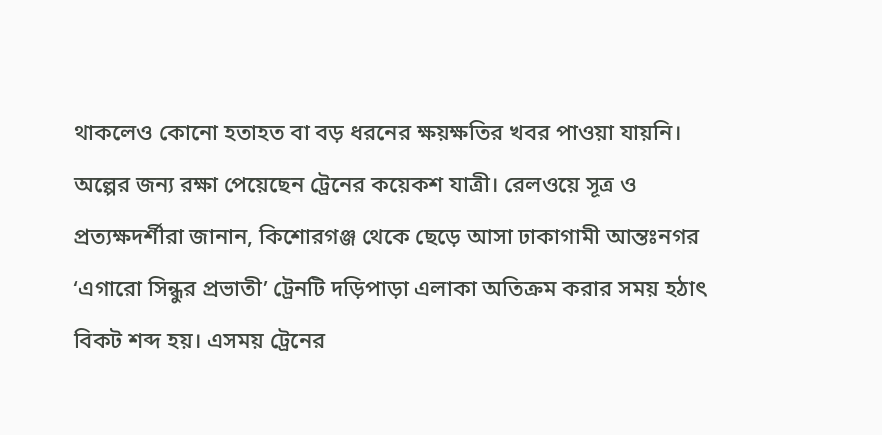থাকলেও কোনো হতাহত বা বড় ধরনের ক্ষয়ক্ষতির খবর পাওয়া যায়নি। অল্পের জন্য রক্ষা পেয়েছেন ট্রেনের কয়েকশ যাত্রী। রেলওয়ে সূত্র ও প্রত্যক্ষদর্শীরা জানান, কিশোরগঞ্জ থেকে ছেড়ে আসা ঢাকাগামী আন্তঃনগর ‘এগারো সিন্ধুর প্রভাতী’ ট্রেনটি দড়িপাড়া এলাকা অতিক্রম করার সময় হঠাৎ বিকট শব্দ হয়। এসময় ট্রেনের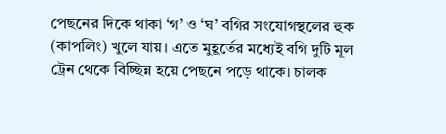পেছনের দিকে থাকা ‘গ’ ও ‘ঘ’ বগির সংযোগস্থলের হুক (কাপলিং) খুলে যায়। এতে মুহূর্তের মধ্যেই বগি দুটি মূল ট্রেন থেকে বিচ্ছিন্ন হয়ে পেছনে পড়ে থাকে। চালক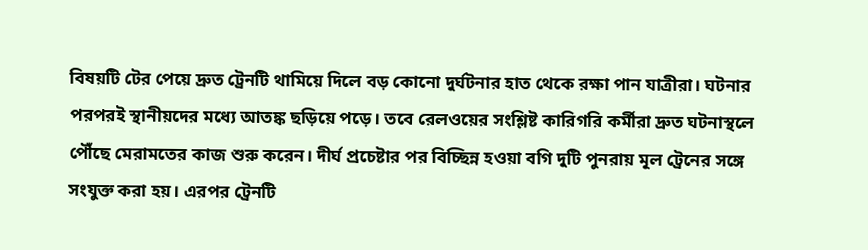বিষয়টি টের পেয়ে দ্রুত ট্রেনটি থামিয়ে দিলে বড় কোনো দুর্ঘটনার হাত থেকে রক্ষা পান যাত্রীরা। ঘটনার পরপরই স্থানীয়দের মধ্যে আতঙ্ক ছড়িয়ে পড়ে। তবে রেলওয়ের সংশ্লিষ্ট কারিগরি কর্মীরা দ্রুত ঘটনাস্থলে পৌঁছে মেরামতের কাজ শুরু করেন। দীর্ঘ প্রচেষ্টার পর বিচ্ছিন্ন হওয়া বগি দুটি পুনরায় মূল ট্রেনের সঙ্গে সংযুক্ত করা হয়। এরপর ট্রেনটি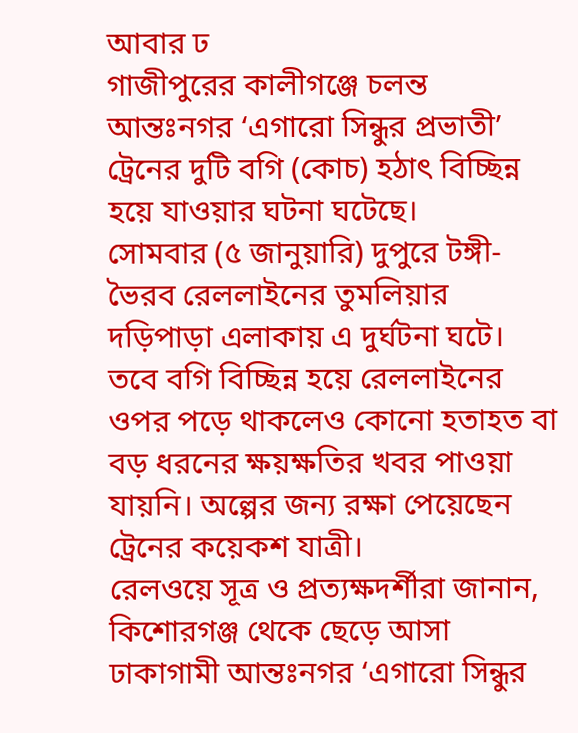আবার ঢ
গাজীপুরের কালীগঞ্জে চলন্ত আন্তঃনগর ‘এগারো সিন্ধুর প্রভাতী’ ট্রেনের দুটি বগি (কোচ) হঠাৎ বিচ্ছিন্ন হয়ে যাওয়ার ঘটনা ঘটেছে।
সোমবার (৫ জানুয়ারি) দুপুরে টঙ্গী-ভৈরব রেললাইনের তুমলিয়ার দড়িপাড়া এলাকায় এ দুর্ঘটনা ঘটে। তবে বগি বিচ্ছিন্ন হয়ে রেললাইনের ওপর পড়ে থাকলেও কোনো হতাহত বা বড় ধরনের ক্ষয়ক্ষতির খবর পাওয়া যায়নি। অল্পের জন্য রক্ষা পেয়েছেন ট্রেনের কয়েকশ যাত্রী।
রেলওয়ে সূত্র ও প্রত্যক্ষদর্শীরা জানান, কিশোরগঞ্জ থেকে ছেড়ে আসা ঢাকাগামী আন্তঃনগর ‘এগারো সিন্ধুর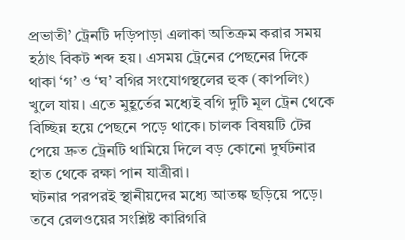প্রভাতী’ ট্রেনটি দড়িপাড়া এলাকা অতিক্রম করার সময় হঠাৎ বিকট শব্দ হয়। এসময় ট্রেনের পেছনের দিকে থাকা ‘গ’ ও ‘ঘ’ বগির সংযোগস্থলের হুক (কাপলিং) খুলে যায়। এতে মুহূর্তের মধ্যেই বগি দুটি মূল ট্রেন থেকে বিচ্ছিন্ন হয়ে পেছনে পড়ে থাকে। চালক বিষয়টি টের পেয়ে দ্রুত ট্রেনটি থামিয়ে দিলে বড় কোনো দুর্ঘটনার হাত থেকে রক্ষা পান যাত্রীরা।
ঘটনার পরপরই স্থানীয়দের মধ্যে আতঙ্ক ছড়িয়ে পড়ে। তবে রেলওয়ের সংশ্লিষ্ট কারিগরি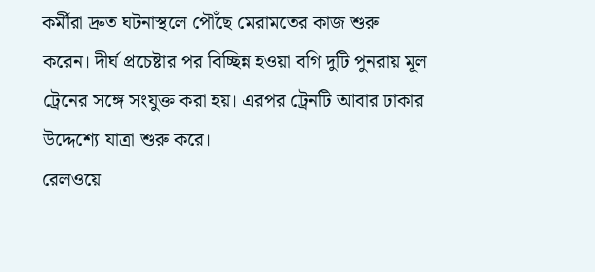কর্মীরা দ্রুত ঘটনাস্থলে পৌঁছে মেরামতের কাজ শুরু করেন। দীর্ঘ প্রচেষ্টার পর বিচ্ছিন্ন হওয়া বগি দুটি পুনরায় মূল ট্রেনের সঙ্গে সংযুক্ত করা হয়। এরপর ট্রেনটি আবার ঢাকার উদ্দেশ্যে যাত্রা শুরু করে।
রেলওয়ে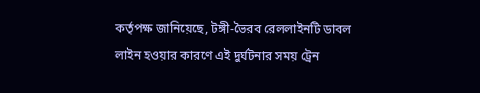কর্তৃপক্ষ জানিয়েছে, টঙ্গী-ভৈরব রেললাইনটি ডাবল লাইন হওয়ার কারণে এই দুর্ঘটনার সময় ট্রেন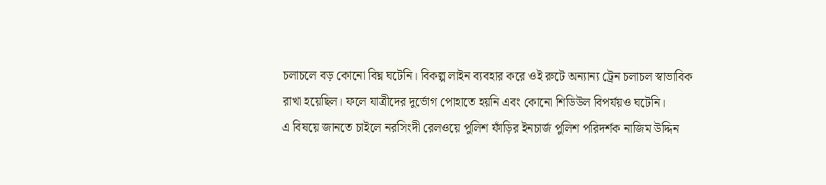চলাচলে বড় কোনো বিঘ্ন ঘটেনি। বিকল্প লাইন ব্যবহার করে ওই রুটে অন্যান্য ট্রেন চলাচল স্বাভাবিক রাখা হয়েছিল। ফলে যাত্রীদের দুর্ভোগ পোহাতে হয়নি এবং কোনো শিডিউল বিপর্যয়ও ঘটেনি।
এ বিষয়ে জানতে চাইলে নরসিংদী রেলওয়ে পুলিশ ফাঁড়ির ইনচার্জ পুলিশ পরিদর্শক নাজিম উদ্দিন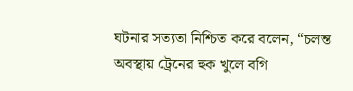ঘটনার সত্যতা নিশ্চিত করে বলেন, “চলন্ত অবস্থায় ট্রেনের হুক খুলে বগি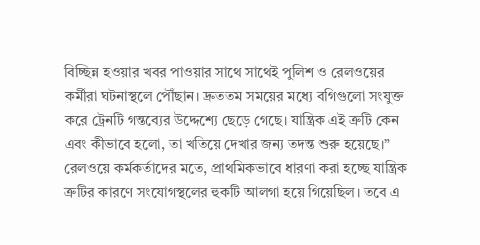বিচ্ছিন্ন হওয়ার খবর পাওয়ার সাথে সাথেই পুলিশ ও রেলওয়ের কর্মীরা ঘটনাস্থলে পৌঁছান। দ্রুততম সময়ের মধ্যে বগিগুলো সংযুক্ত করে ট্রেনটি গন্তব্যের উদ্দেশ্যে ছেড়ে গেছে। যান্ত্রিক এই ত্রুটি কেন এবং কীভাবে হলো, তা খতিয়ে দেখার জন্য তদন্ত শুরু হয়েছে।”
রেলওয়ে কর্মকর্তাদের মতে, প্রাথমিকভাবে ধারণা করা হচ্ছে যান্ত্রিক ত্রুটির কারণে সংযোগস্থলের হুকটি আলগা হয়ে গিয়েছিল। তবে এ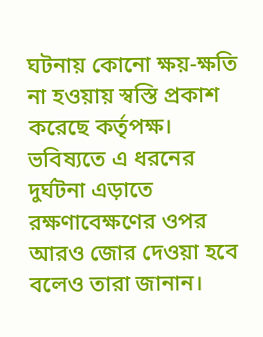ঘটনায় কোনো ক্ষয়-ক্ষতি না হওয়ায় স্বস্তি প্রকাশ করেছে কর্তৃপক্ষ। ভবিষ্যতে এ ধরনের দুর্ঘটনা এড়াতে রক্ষণাবেক্ষণের ওপর আরও জোর দেওয়া হবে বলেও তারা জানান।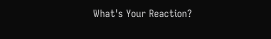What's Your Reaction?